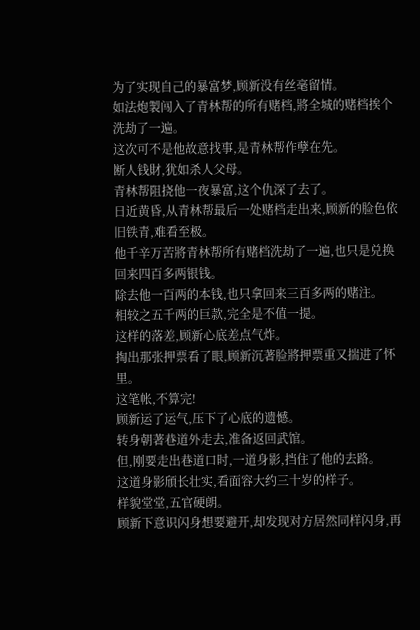为了实现自己的暴富梦,顾新没有丝毫留情。
如法炮製闯入了青林帮的所有赌档,將全城的赌档挨个洗劫了一遍。
这次可不是他故意找事,是青林帮作孽在先。
断人钱財,犹如杀人父母。
青林帮阻挠他一夜暴富,这个仇深了去了。
日近黄昏,从青林帮最后一处赌档走出来,顾新的脸色依旧铁青,难看至极。
他千辛万苦將青林帮所有赌档洗劫了一遍,也只是兑换回来四百多两银钱。
除去他一百两的本钱,也只拿回来三百多两的赌注。
相较之五千两的巨款,完全是不值一提。
这样的落差,顾新心底差点气炸。
掏出那张押票看了眼,顾新沉著脸將押票重又揣进了怀里。
这笔帐,不算完!
顾新运了运气,压下了心底的遗憾。
转身朝著巷道外走去,准备返回武馆。
但,刚要走出巷道口时,一道身影,挡住了他的去路。
这道身影頎长壮实,看面容大约三十岁的样子。
样貌堂堂,五官硬朗。
顾新下意识闪身想要避开,却发现对方居然同样闪身,再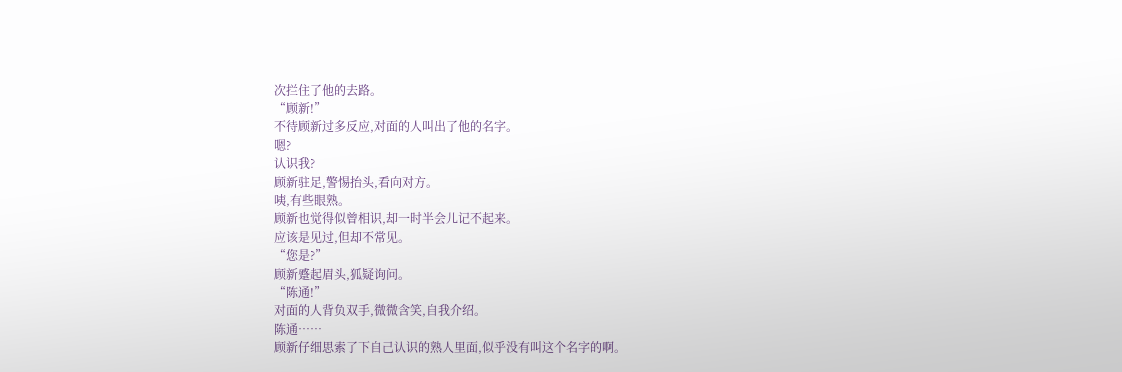次拦住了他的去路。
“顾新!”
不待顾新过多反应,对面的人叫出了他的名字。
嗯?
认识我?
顾新驻足,警惕抬头,看向对方。
咦,有些眼熟。
顾新也觉得似曾相识,却一时半会儿记不起来。
应该是见过,但却不常见。
“您是?”
顾新蹙起眉头,狐疑询问。
“陈通!”
对面的人背负双手,微微含笑,自我介绍。
陈通……
顾新仔细思索了下自己认识的熟人里面,似乎没有叫这个名字的啊。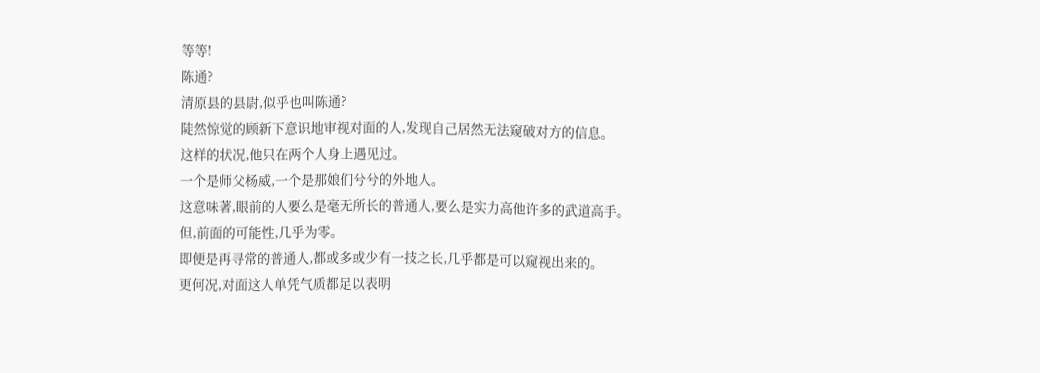等等!
陈通?
清原县的县尉,似乎也叫陈通?
陡然惊觉的顾新下意识地审视对面的人,发现自己居然无法窥破对方的信息。
这样的状况,他只在两个人身上遇见过。
一个是师父杨威,一个是那娘们兮兮的外地人。
这意味著,眼前的人要么是毫无所长的普通人,要么是实力高他许多的武道高手。
但,前面的可能性,几乎为零。
即便是再寻常的普通人,都或多或少有一技之长,几乎都是可以窥视出来的。
更何况,对面这人单凭气质都足以表明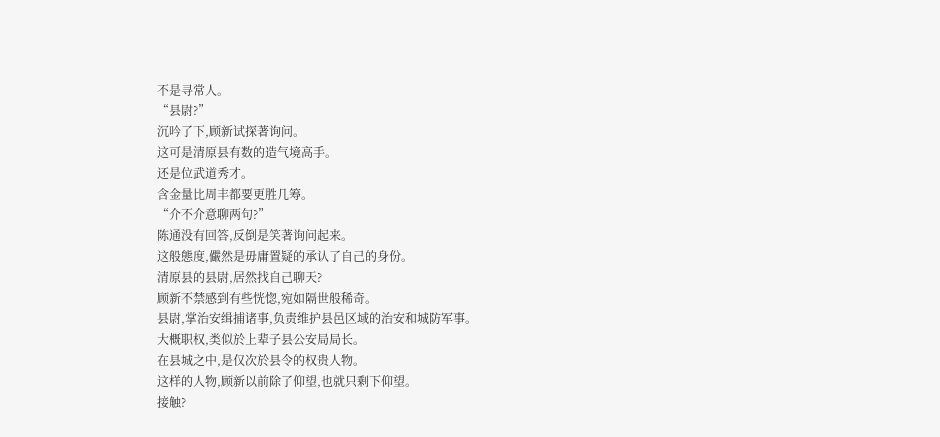不是寻常人。
“县尉?”
沉吟了下,顾新试探著询问。
这可是清原县有数的造气境高手。
还是位武道秀才。
含金量比周丰都要更胜几筹。
“介不介意聊两句?”
陈通没有回答,反倒是笑著询问起来。
这般態度,儼然是毋庸置疑的承认了自己的身份。
清原县的县尉,居然找自己聊天?
顾新不禁感到有些恍惚,宛如隔世般稀奇。
县尉,掌治安缉捕诸事,负责维护县邑区域的治安和城防军事。
大概职权,类似於上辈子县公安局局长。
在县城之中,是仅次於县令的权贵人物。
这样的人物,顾新以前除了仰望,也就只剩下仰望。
接触?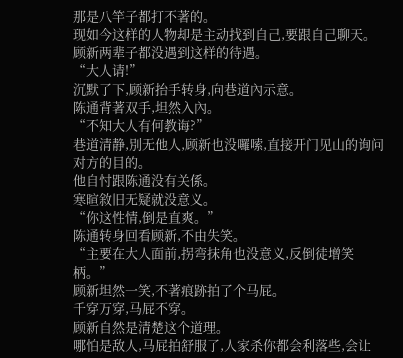那是八竿子都打不著的。
现如今这样的人物却是主动找到自己,要跟自己聊天。
顾新两辈子都没遇到这样的待遇。
“大人请!”
沉默了下,顾新抬手转身,向巷道內示意。
陈通背著双手,坦然入內。
“不知大人有何教诲?”
巷道清静,別无他人,顾新也没囉嗦,直接开门见山的询问对方的目的。
他自忖跟陈通没有关係。
寒暄敘旧无疑就没意义。
“你这性情,倒是直爽。”
陈通转身回看顾新,不由失笑。
“主要在大人面前,拐弯抹角也没意义,反倒徒增笑柄。”
顾新坦然一笑,不著痕跡拍了个马屁。
千穿万穿,马屁不穿。
顾新自然是清楚这个道理。
哪怕是敌人,马屁拍舒服了,人家杀你都会利落些,会让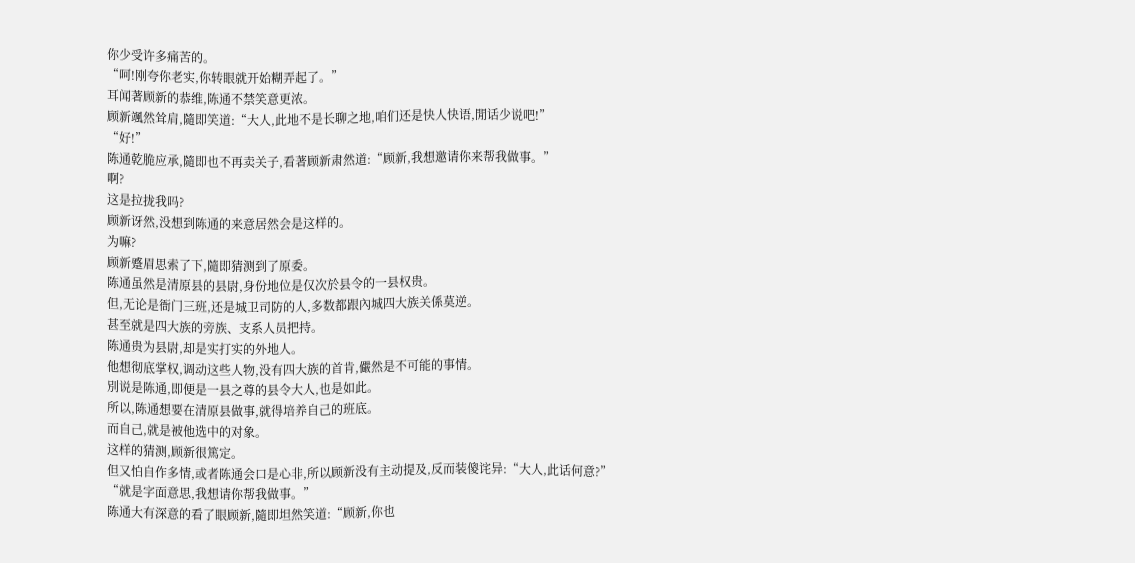你少受许多痛苦的。
“呵!刚夸你老实,你转眼就开始糊弄起了。”
耳闻著顾新的恭维,陈通不禁笑意更浓。
顾新颯然耸肩,隨即笑道:“大人,此地不是长聊之地,咱们还是快人快语,閒话少说吧!”
“好!”
陈通乾脆应承,隨即也不再卖关子,看著顾新肃然道:“顾新,我想邀请你来帮我做事。”
啊?
这是拉拢我吗?
顾新讶然,没想到陈通的来意居然会是这样的。
为嘛?
顾新蹙眉思索了下,隨即猜测到了原委。
陈通虽然是清原县的县尉,身份地位是仅次於县令的一县权贵。
但,无论是衙门三班,还是城卫司防的人,多数都跟內城四大族关係莫逆。
甚至就是四大族的旁族、支系人员把持。
陈通贵为县尉,却是实打实的外地人。
他想彻底掌权,调动这些人物,没有四大族的首肯,儼然是不可能的事情。
別说是陈通,即便是一县之尊的县令大人,也是如此。
所以,陈通想要在清原县做事,就得培养自己的班底。
而自己,就是被他选中的对象。
这样的猜测,顾新很篤定。
但又怕自作多情,或者陈通会口是心非,所以顾新没有主动提及,反而装傻诧异:“大人,此话何意?”
“就是字面意思,我想请你帮我做事。”
陈通大有深意的看了眼顾新,隨即坦然笑道:“顾新,你也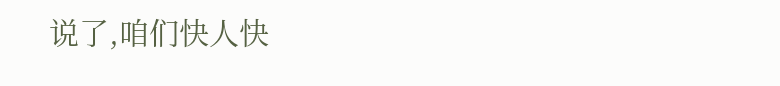说了,咱们快人快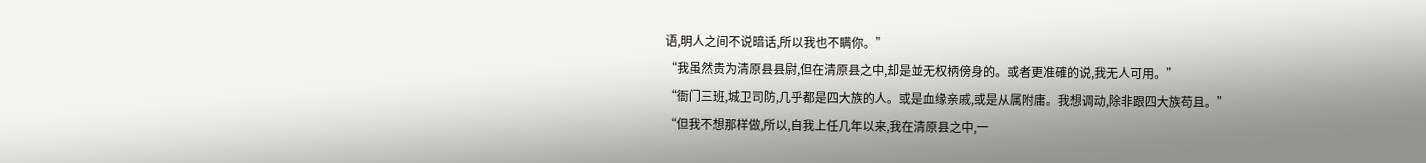语,明人之间不说暗话,所以我也不瞒你。”
“我虽然贵为清原县县尉,但在清原县之中,却是並无权柄傍身的。或者更准確的说,我无人可用。”
“衙门三班,城卫司防,几乎都是四大族的人。或是血缘亲戚,或是从属附庸。我想调动,除非跟四大族苟且。”
“但我不想那样做,所以,自我上任几年以来,我在清原县之中,一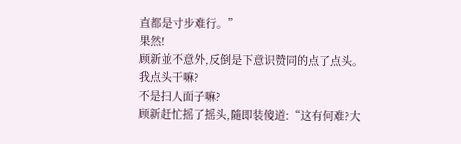直都是寸步难行。”
果然!
顾新並不意外,反倒是下意识赞同的点了点头。
我点头干嘛?
不是扫人面子嘛?
顾新赶忙摇了摇头,隨即装傻道:“这有何难?大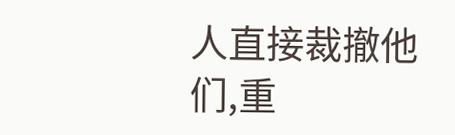人直接裁撤他们,重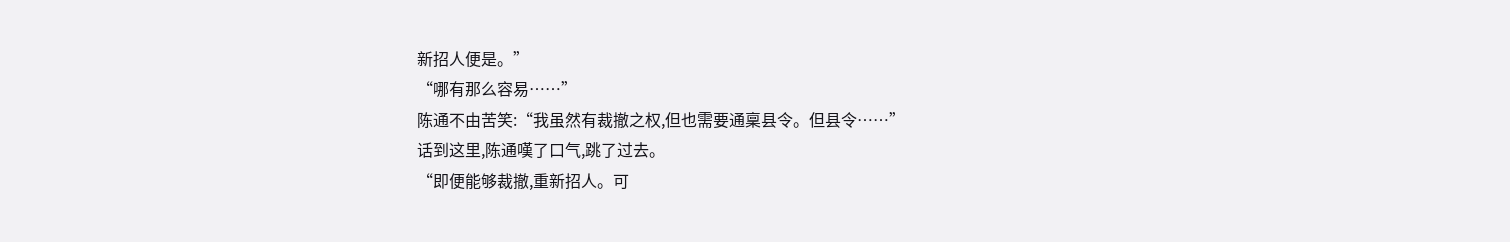新招人便是。”
“哪有那么容易……”
陈通不由苦笑:“我虽然有裁撤之权,但也需要通稟县令。但县令……”
话到这里,陈通嘆了口气,跳了过去。
“即便能够裁撤,重新招人。可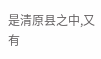是清原县之中,又有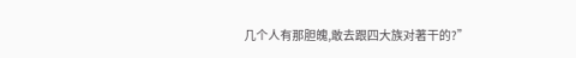几个人有那胆魄,敢去跟四大族对著干的?”